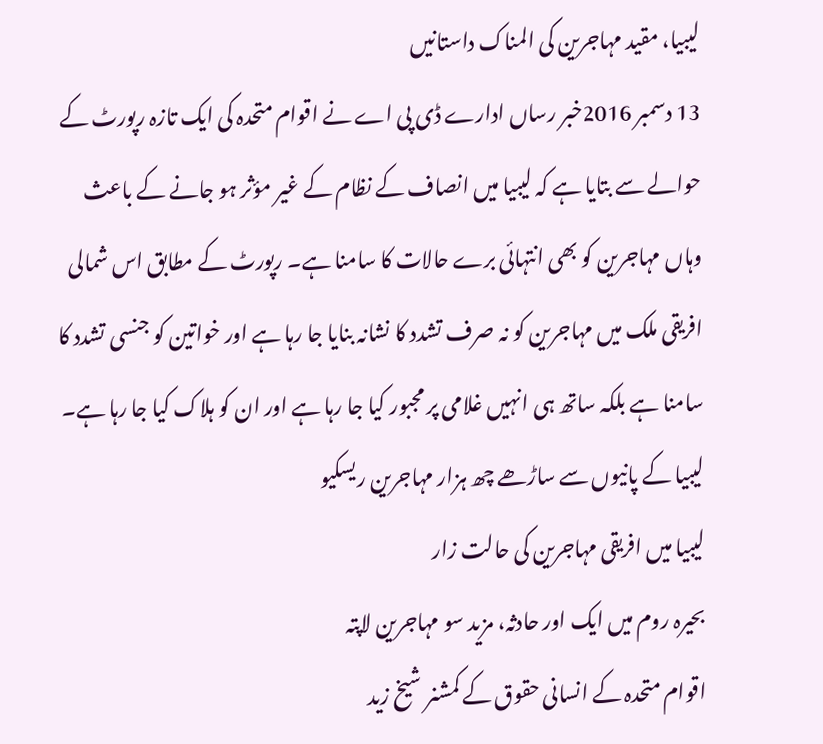لیبیا، مقید مہاجرین کی المناک داستانیں
13 دسمبر 2016خبر رساں ادارے ڈی پی اے نے اقوام متحدہ کی ایک تازہ رپورٹ کے حوالے سے بتایا ہے کہ لیبیا میں انصاف کے نظام کے غیر مؤثر ہو جانے کے باعث وہاں مہاجرین کو بھی انتہائی برے حالات کا سامنا ہے۔ رپورٹ کے مطابق اس شمالی افریقی ملک میں مہاجرین کو نہ صرف تشدد کا نشانہ بنایا جا رہا ہے اور خواتین کو جنسی تشدد کا سامنا ہے بلکہ ساتھ ہی انہیں غلامی پر مجبور کیا جا رہا ہے اور ان کو ہلاک کیا جا رہا ہے۔
لیبیا کے پانیوں سے ساڑھے چھ ہزار مہاجرین ریسکیو
لیبیا میں افریقی مہاجرین کی حالت زار
بحیرہ روم میں ایک اور حادثہ، مزید سو مہاجرین لاپتہ
اقوام متحدہ کے انسانی حقوق کے کمشنر شیخ زید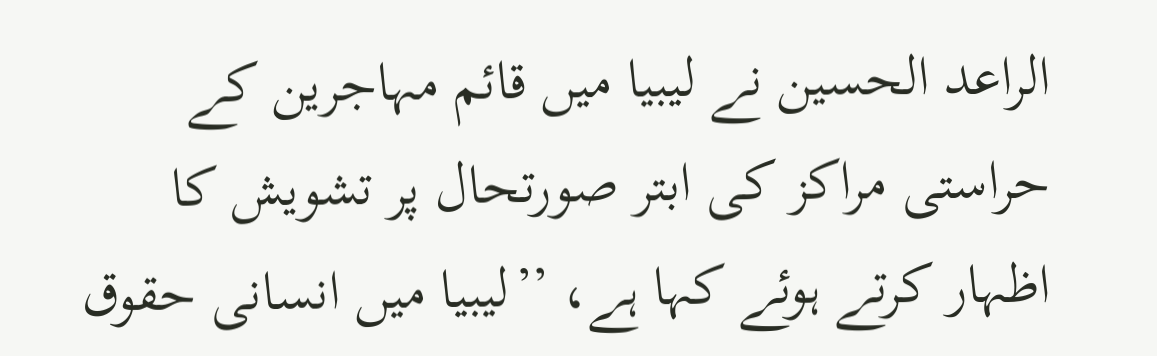الراعد الحسین نے لیبیا میں قائم مہاجرین کے حراستی مراکز کی ابتر صورتحال پر تشویش کا اظہار کرتے ہوئے کہا ہے، ’’لیبیا میں انسانی حقوق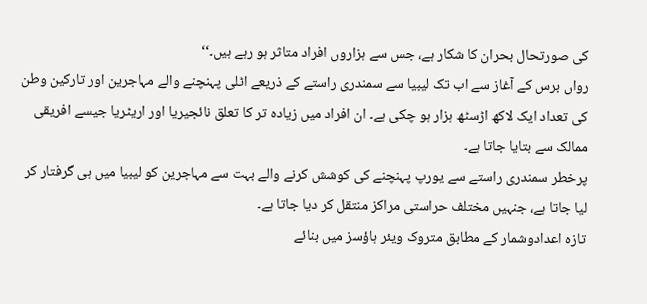کی صورتحال بحران کا شکار ہے، جس سے ہزاروں افراد متاثر ہو رہے ہیں۔‘‘
رواں برس کے آغاز سے اب تک لیبیا سے سمندری راستے کے ذریعے اٹلی پہنچنے والے مہاجرین اور تارکین وطن کی تعداد ایک لاکھ اڑسٹھ ہزار ہو چکی ہے۔ ان افراد میں زیادہ تر کا تعلق نائجیریا اور اریٹریا جیسے افریقی ممالک سے بتایا جاتا ہے۔
پرخطر سمندری راستے سے یورپ پہنچنے کی کوشش کرنے والے بہت سے مہاجرین کو لیبیا میں ہی گرفتار کر لیا جاتا ہے، جنہیں مختلف حراستی مراکز منتقل کر دیا جاتا ہے۔
تازہ اعدادوشمار کے مطابق متروک ویئر ہاؤسز میں بنائے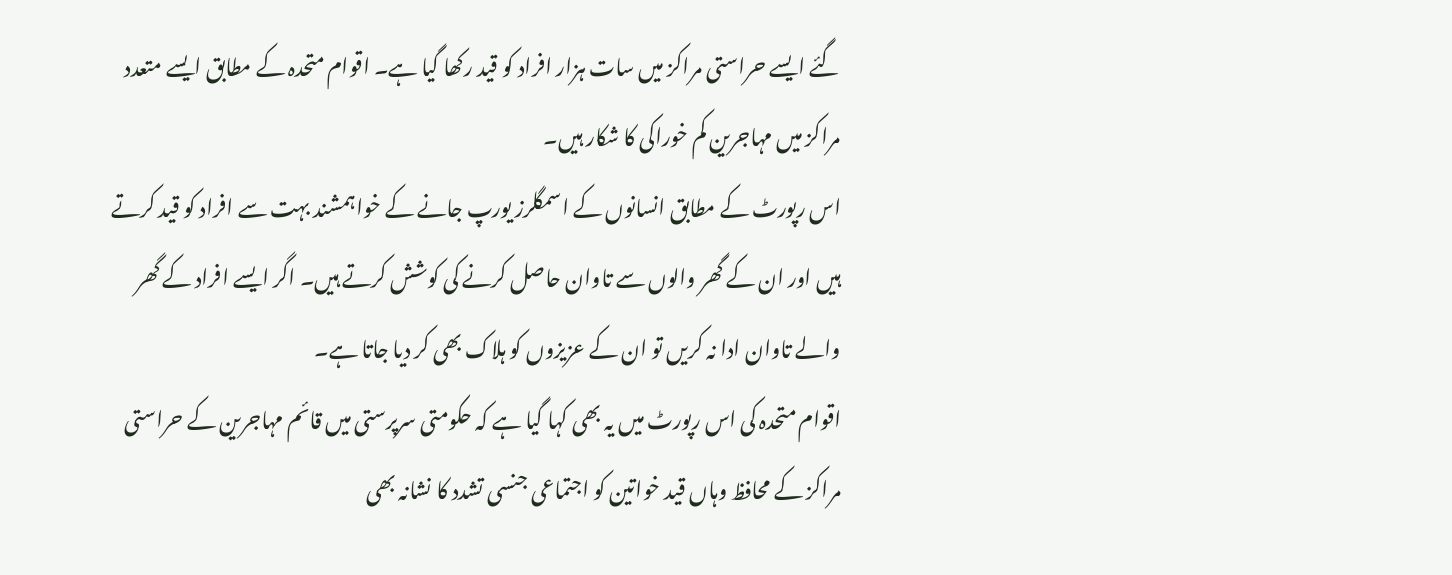گئے ایسے حراستی مراکز میں سات ہزار افراد کو قید رکھا گیا ہے۔ اقوام متحدہ کے مطابق ایسے متعدد مراکز میں مہاجرین کم خوراکی کا شکار ہیں۔
اس رپورٹ کے مطابق انسانوں کے اسمگلرز یورپ جانے کے خواہمشند بہت سے افراد کو قید کرتے ہیں اور ان کے گھر والوں سے تاوان حاصل کرنے کی کوشش کرتے ہیں۔ اگر ایسے افراد کے گھر والے تاوان ادا نہ کریں تو ان کے عزیزوں کو ہلاک بھی کر دیا جاتا ہے۔
اقوام متحدہ کی اس رپورٹ میں یہ بھی کہا گیا ہے کہ حکومتی سرپرستی میں قائم مہاجرین کے حراستی مراکز کے محافظ وہاں قید خواتین کو اجتماعی جنسی تشدد کا نشانہ بھی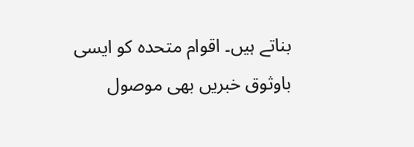بناتے ہیں۔ اقوام متحدہ کو ایسی باوثوق خبریں بھی موصول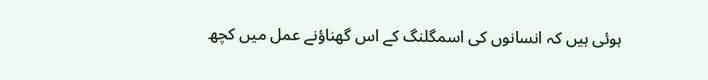ہوئی ہیں کہ انسانوں کی اسمگلنگ کے اس گھناؤنے عمل میں کچھ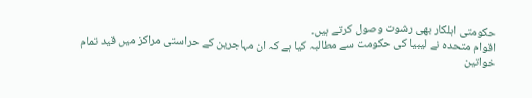حکومتی اہلکار بھی رشوت وصول کرتے ہیں۔
اقوام متحدہ نے لیبیا کی حکومت سے مطالبہ کیا ہے کہ ان مہاجرین کے حراستی مراکز میں قید تمام خواتین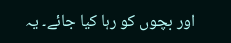اور بچوں کو رہا کیا جائے۔ یہ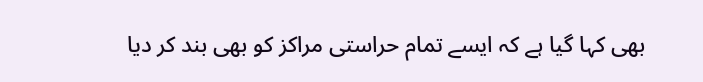بھی کہا گیا ہے کہ ایسے تمام حراستی مراکز کو بھی بند کر دیا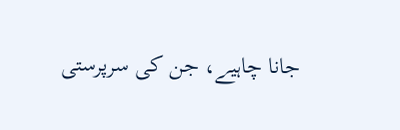جانا چاہیے، جن کی سرپرستی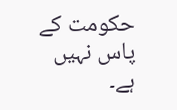حکومت کے پاس نہیں ہے۔